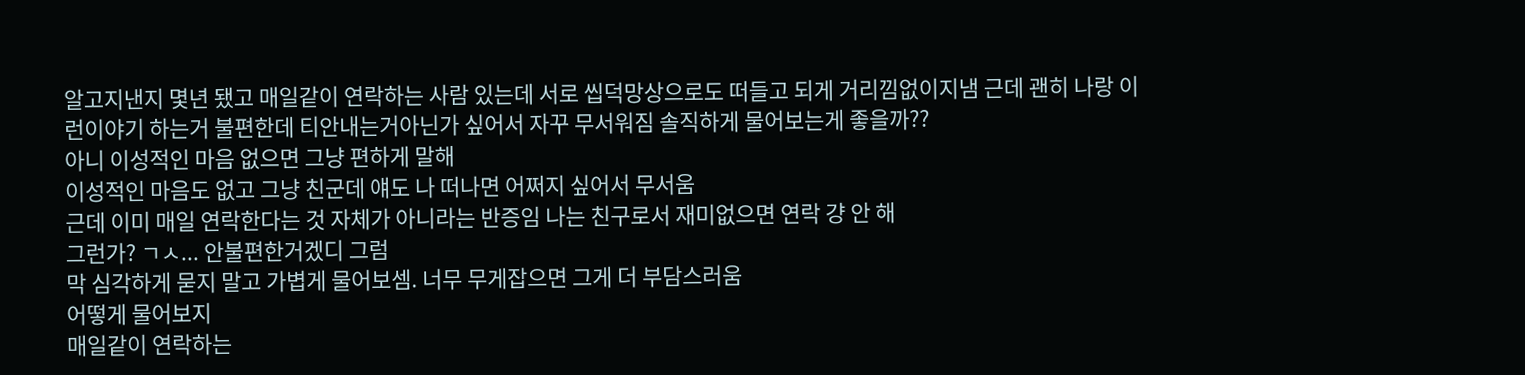알고지낸지 몇년 됐고 매일같이 연락하는 사람 있는데 서로 씹덕망상으로도 떠들고 되게 거리낌없이지냄 근데 괜히 나랑 이런이야기 하는거 불편한데 티안내는거아닌가 싶어서 자꾸 무서워짐 솔직하게 물어보는게 좋을까??
아니 이성적인 마음 없으면 그냥 편하게 말해
이성적인 마음도 없고 그냥 친군데 얘도 나 떠나면 어쩌지 싶어서 무서움
근데 이미 매일 연락한다는 것 자체가 아니라는 반증임 나는 친구로서 재미없으면 연락 걍 안 해
그런가? ㄱㅅ... 안불편한거겠디 그럼
막 심각하게 묻지 말고 가볍게 물어보셈. 너무 무게잡으면 그게 더 부담스러움
어떻게 물어보지
매일같이 연락하는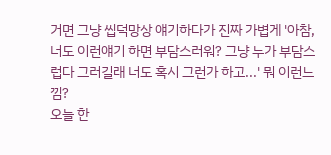거면 그냥 씹덕망상 얘기하다가 진짜 가볍게 '아참, 너도 이런얘기 하면 부담스러워? 그냥 누가 부담스럽다 그러길래 너도 혹시 그런가 하고...' 뭐 이런느낌?
오늘 한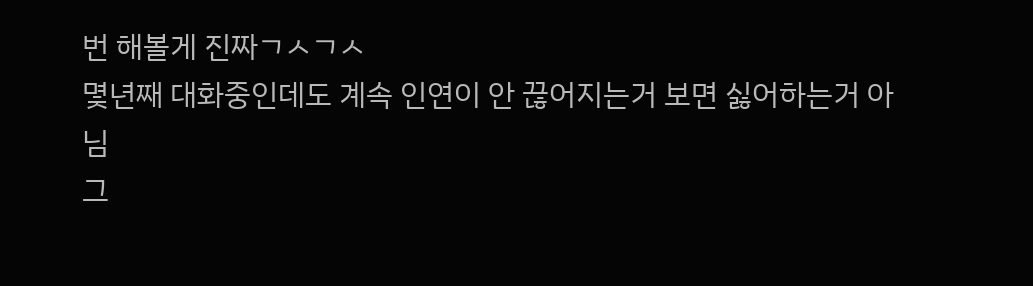번 해볼게 진짜ㄱㅅㄱㅅ
몇년째 대화중인데도 계속 인연이 안 끊어지는거 보면 싫어하는거 아님
그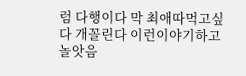럼 다행이다 막 최애따먹고싶다 개꼴린다 이런이야기하고놀앗음